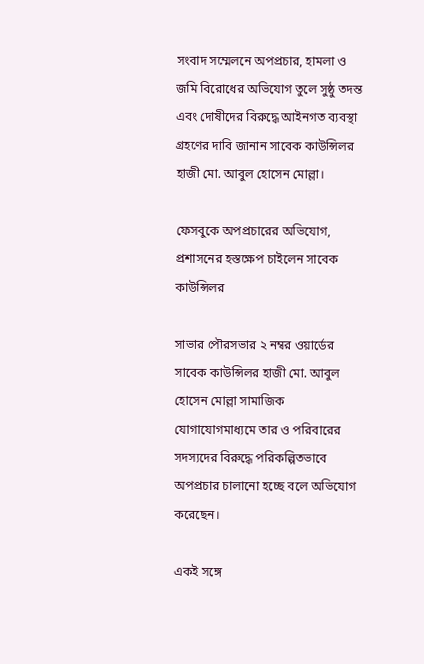সংবাদ সম্মেলনে অপপ্রচার, হামলা ও জমি বিরোধের অভিযোগ তুলে সুষ্ঠু তদন্ত এবং দোষীদের বিরুদ্ধে আইনগত ব্যবস্থা গ্রহণের দাবি জানান সাবেক কাউন্সিলর হাজী মো. আবুল হোসেন মোল্লা।

ফেসবুকে অপপ্রচারের অভিযোগ, প্রশাসনের হস্তক্ষেপ চাইলেন সাবেক কাউন্সিলর

সাভার পৌরসভার ২ নম্বর ওয়ার্ডের সাবেক কাউন্সিলর হাজী মো. আবুল হোসেন মোল্লা সামাজিক যোগাযোগমাধ্যমে তার ও পরিবারের সদস্যদের বিরুদ্ধে পরিকল্পিতভাবে অপপ্রচার চালানো হচ্ছে বলে অভিযোগ করেছেন।

একই সঙ্গে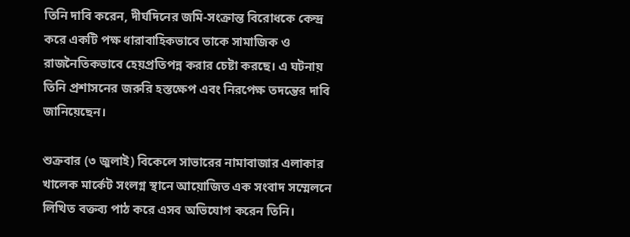তিনি দাবি করেন, দীর্ঘদিনের জমি-সংক্রান্ত বিরোধকে কেন্দ্র করে একটি পক্ষ ধারাবাহিকভাবে তাকে সামাজিক ও রাজনৈতিকভাবে হেয়প্রতিপন্ন করার চেষ্টা করছে। এ ঘটনায় তিনি প্রশাসনের জরুরি হস্তক্ষেপ এবং নিরপেক্ষ তদন্তের দাবি জানিয়েছেন।

শুক্রবার (৩ জুলাই) বিকেলে সাভারের নামাবাজার এলাকার খালেক মার্কেট সংলগ্ন স্থানে আয়োজিত এক সংবাদ সম্মেলনে লিখিত বক্তব্য পাঠ করে এসব অভিযোগ করেন তিনি।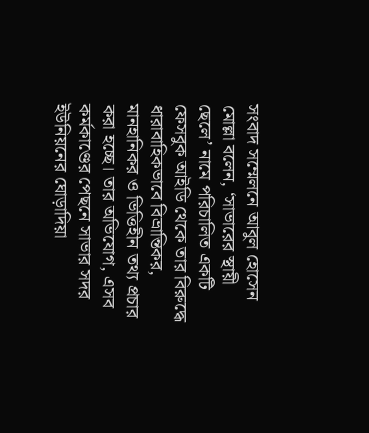সংবাদ সম্মেলনে আবুল হোসেন মোল্লা বলেন, ‘সাভারের স্থায়ী ছেলে’ নামে পরিচালিত একটি ফেসবুক আইডি থেকে তার বিরুদ্ধে ধারাবাহিকভাবে বিভ্রান্তিকর, মানহানিকর ও ভিত্তিহীন তথ্য প্রচার করা হচ্ছে। তার অভিযোগ, এসব কর্মকাণ্ডের পেছনে সাভার সদর ইউনিয়নের ঘোড়াদিয়া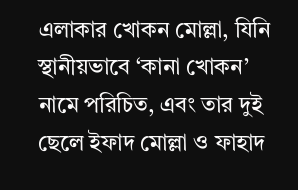এলাকার খোকন মোল্লা, যিনি স্থানীয়ভাবে ‘কানা খোকন’ নামে পরিচিত, এবং তার দুই ছেলে ইফাদ মোল্লা ও ফাহাদ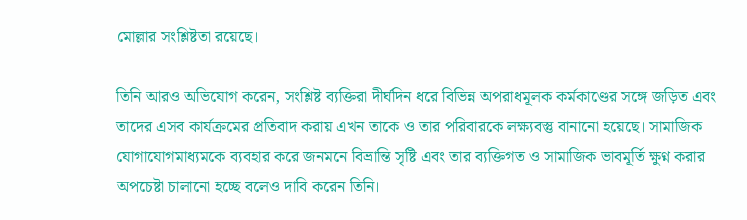মোল্লার সংশ্লিষ্টতা রয়েছে।

তিনি আরও অভিযোগ করেন, সংশ্লিষ্ট ব্যক্তিরা দীর্ঘদিন ধরে বিভিন্ন অপরাধমূলক কর্মকাণ্ডের সঙ্গে জড়িত এবং তাদের এসব কার্যক্রমের প্রতিবাদ করায় এখন তাকে ও তার পরিবারকে লক্ষ্যবস্তু বানানো হয়েছে। সামাজিক যোগাযোগমাধ্যমকে ব্যবহার করে জনমনে বিভ্রান্তি সৃষ্টি এবং তার ব্যক্তিগত ও সামাজিক ভাবমূর্তি ক্ষুণ্ন করার অপচেষ্টা চালানো হচ্ছে বলেও দাবি করেন তিনি।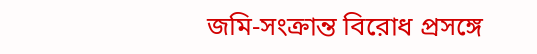জমি-সংক্রান্ত বিরোধ প্রসঙ্গে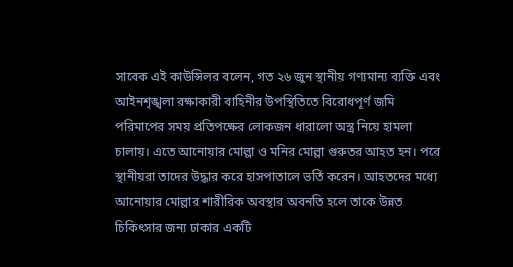সাবেক এই কাউন্সিলর বলেন, গত ২৬ জুন স্থানীয় গণ্যমান্য ব্যক্তি এবং আইনশৃঙ্খলা রক্ষাকারী বাহিনীর উপস্থিতিতে বিরোধপূর্ণ জমি পরিমাপের সময় প্রতিপক্ষের লোকজন ধারালো অস্ত্র নিয়ে হামলা চালায়। এতে আনোয়ার মোল্লা ও মনির মোল্লা গুরুতর আহত হন। পরে স্থানীয়রা তাদের উদ্ধার করে হাসপাতালে ভর্তি করেন। আহতদের মধ্যে আনোয়ার মোল্লার শারীরিক অবস্থার অবনতি হলে তাকে উন্নত চিকিৎসার জন্য ঢাকার একটি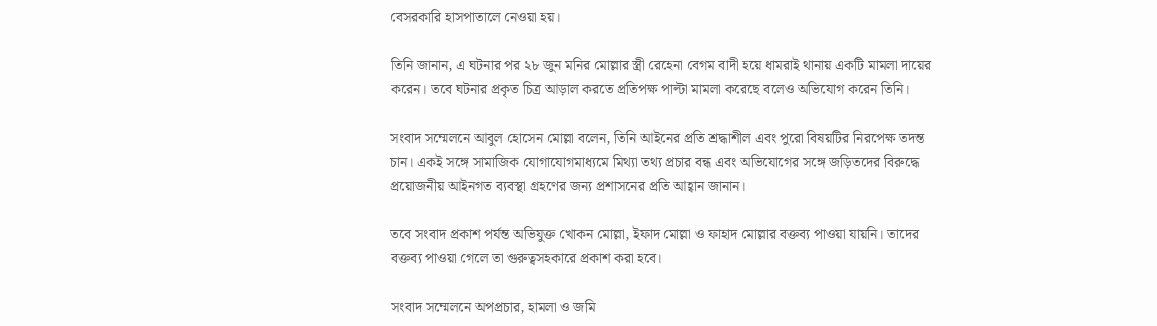বেসরকারি হাসপাতালে নেওয়া হয়।

তিনি জানান, এ ঘটনার পর ২৮ জুন মনির মোল্লার স্ত্রী রেহেনা বেগম বাদী হয়ে ধামরাই থানায় একটি মামলা দায়ের করেন। তবে ঘটনার প্রকৃত চিত্র আড়াল করতে প্রতিপক্ষ পাল্টা মামলা করেছে বলেও অভিযোগ করেন তিনি।

সংবাদ সম্মেলনে আবুল হোসেন মোল্লা বলেন, তিনি আইনের প্রতি শ্রদ্ধাশীল এবং পুরো বিষয়টির নিরপেক্ষ তদন্ত চান। একই সঙ্গে সামাজিক যোগাযোগমাধ্যমে মিথ্যা তথ্য প্রচার বন্ধ এবং অভিযোগের সঙ্গে জড়িতদের বিরুদ্ধে প্রয়োজনীয় আইনগত ব্যবস্থা গ্রহণের জন্য প্রশাসনের প্রতি আহ্বান জানান।

তবে সংবাদ প্রকাশ পর্যন্ত অভিযুক্ত খোকন মোল্লা, ইফাদ মোল্লা ও ফাহাদ মোল্লার বক্তব্য পাওয়া যায়নি। তাদের বক্তব্য পাওয়া গেলে তা গুরুত্বসহকারে প্রকাশ করা হবে।

সংবাদ সম্মেলনে অপপ্রচার, হামলা ও জমি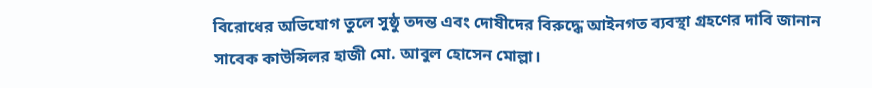বিরোধের অভিযোগ তুলে সুষ্ঠু তদন্ত এবং দোষীদের বিরুদ্ধে আইনগত ব্যবস্থা গ্রহণের দাবি জানান সাবেক কাউন্সিলর হাজী মো. আবুল হোসেন মোল্লা।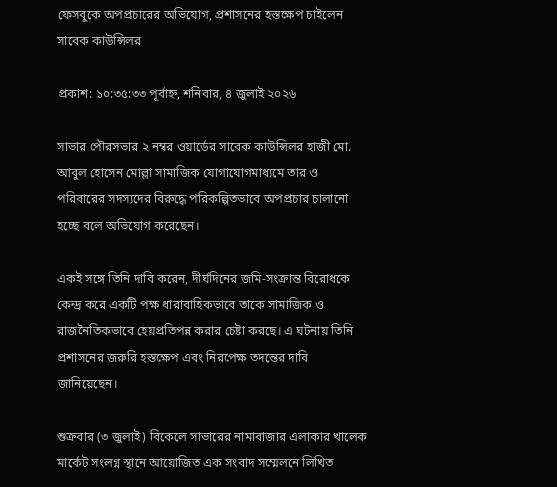ফেসবুকে অপপ্রচারের অভিযোগ, প্রশাসনের হস্তক্ষেপ চাইলেন সাবেক কাউন্সিলর

প্রকাশ: ১০:৩৫:৩৩ পূর্বাহ্ন, শনিবার, ৪ জুলাই ২০২৬

সাভার পৌরসভার ২ নম্বর ওয়ার্ডের সাবেক কাউন্সিলর হাজী মো. আবুল হোসেন মোল্লা সামাজিক যোগাযোগমাধ্যমে তার ও পরিবারের সদস্যদের বিরুদ্ধে পরিকল্পিতভাবে অপপ্রচার চালানো হচ্ছে বলে অভিযোগ করেছেন।

একই সঙ্গে তিনি দাবি করেন, দীর্ঘদিনের জমি-সংক্রান্ত বিরোধকে কেন্দ্র করে একটি পক্ষ ধারাবাহিকভাবে তাকে সামাজিক ও রাজনৈতিকভাবে হেয়প্রতিপন্ন করার চেষ্টা করছে। এ ঘটনায় তিনি প্রশাসনের জরুরি হস্তক্ষেপ এবং নিরপেক্ষ তদন্তের দাবি জানিয়েছেন।

শুক্রবার (৩ জুলাই) বিকেলে সাভারের নামাবাজার এলাকার খালেক মার্কেট সংলগ্ন স্থানে আয়োজিত এক সংবাদ সম্মেলনে লিখিত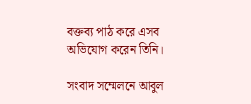বক্তব্য পাঠ করে এসব অভিযোগ করেন তিনি।

সংবাদ সম্মেলনে আবুল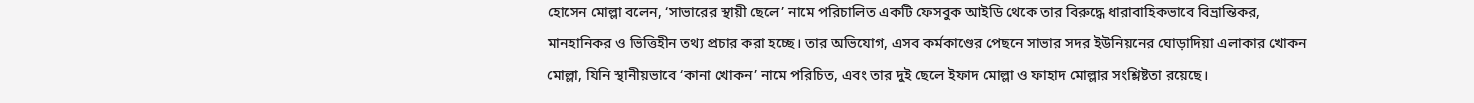হোসেন মোল্লা বলেন, ‘সাভারের স্থায়ী ছেলে’ নামে পরিচালিত একটি ফেসবুক আইডি থেকে তার বিরুদ্ধে ধারাবাহিকভাবে বিভ্রান্তিকর, মানহানিকর ও ভিত্তিহীন তথ্য প্রচার করা হচ্ছে। তার অভিযোগ, এসব কর্মকাণ্ডের পেছনে সাভার সদর ইউনিয়নের ঘোড়াদিয়া এলাকার খোকন মোল্লা, যিনি স্থানীয়ভাবে ‘কানা খোকন’ নামে পরিচিত, এবং তার দুই ছেলে ইফাদ মোল্লা ও ফাহাদ মোল্লার সংশ্লিষ্টতা রয়েছে।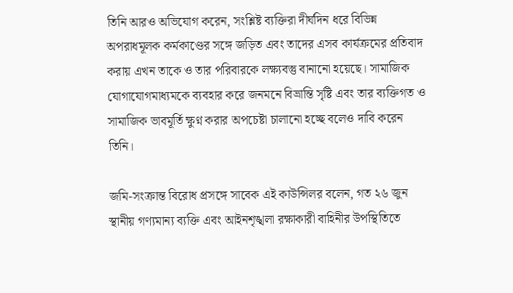তিনি আরও অভিযোগ করেন, সংশ্লিষ্ট ব্যক্তিরা দীর্ঘদিন ধরে বিভিন্ন অপরাধমূলক কর্মকাণ্ডের সঙ্গে জড়িত এবং তাদের এসব কার্যক্রমের প্রতিবাদ করায় এখন তাকে ও তার পরিবারকে লক্ষ্যবস্তু বানানো হয়েছে। সামাজিক যোগাযোগমাধ্যমকে ব্যবহার করে জনমনে বিভ্রান্তি সৃষ্টি এবং তার ব্যক্তিগত ও সামাজিক ভাবমূর্তি ক্ষুণ্ন করার অপচেষ্টা চালানো হচ্ছে বলেও দাবি করেন তিনি।

জমি-সংক্রান্ত বিরোধ প্রসঙ্গে সাবেক এই কাউন্সিলর বলেন, গত ২৬ জুন স্থানীয় গণ্যমান্য ব্যক্তি এবং আইনশৃঙ্খলা রক্ষাকারী বাহিনীর উপস্থিতিতে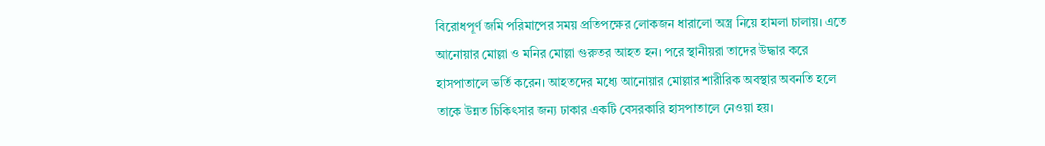বিরোধপূর্ণ জমি পরিমাপের সময় প্রতিপক্ষের লোকজন ধারালো অস্ত্র নিয়ে হামলা চালায়। এতে আনোয়ার মোল্লা ও মনির মোল্লা গুরুতর আহত হন। পরে স্থানীয়রা তাদের উদ্ধার করে হাসপাতালে ভর্তি করেন। আহতদের মধ্যে আনোয়ার মোল্লার শারীরিক অবস্থার অবনতি হলে তাকে উন্নত চিকিৎসার জন্য ঢাকার একটি বেসরকারি হাসপাতালে নেওয়া হয়।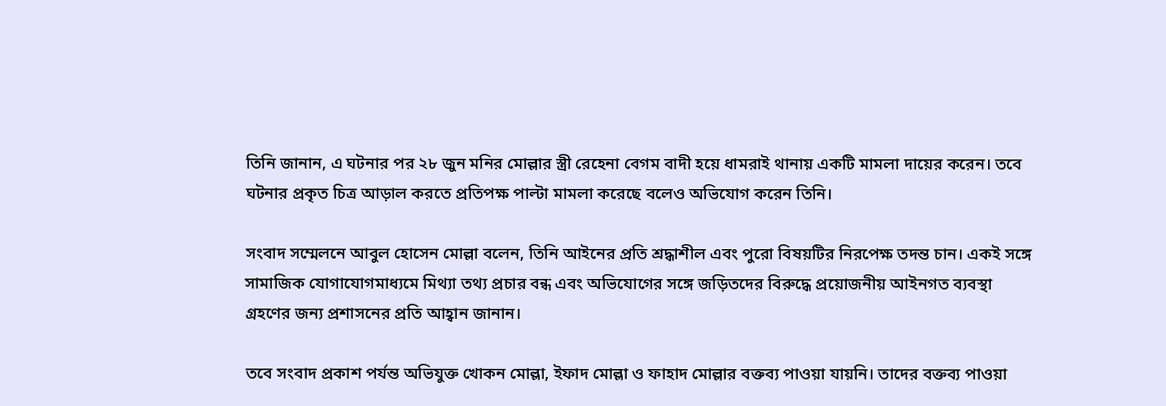তিনি জানান, এ ঘটনার পর ২৮ জুন মনির মোল্লার স্ত্রী রেহেনা বেগম বাদী হয়ে ধামরাই থানায় একটি মামলা দায়ের করেন। তবে ঘটনার প্রকৃত চিত্র আড়াল করতে প্রতিপক্ষ পাল্টা মামলা করেছে বলেও অভিযোগ করেন তিনি।

সংবাদ সম্মেলনে আবুল হোসেন মোল্লা বলেন, তিনি আইনের প্রতি শ্রদ্ধাশীল এবং পুরো বিষয়টির নিরপেক্ষ তদন্ত চান। একই সঙ্গে সামাজিক যোগাযোগমাধ্যমে মিথ্যা তথ্য প্রচার বন্ধ এবং অভিযোগের সঙ্গে জড়িতদের বিরুদ্ধে প্রয়োজনীয় আইনগত ব্যবস্থা গ্রহণের জন্য প্রশাসনের প্রতি আহ্বান জানান।

তবে সংবাদ প্রকাশ পর্যন্ত অভিযুক্ত খোকন মোল্লা, ইফাদ মোল্লা ও ফাহাদ মোল্লার বক্তব্য পাওয়া যায়নি। তাদের বক্তব্য পাওয়া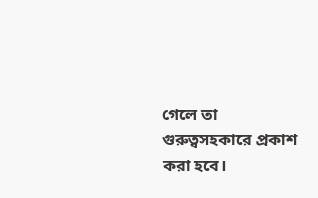গেলে তা গুরুত্বসহকারে প্রকাশ করা হবে।